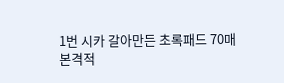1번 시카 갈아만든 초록패드 70매
본격적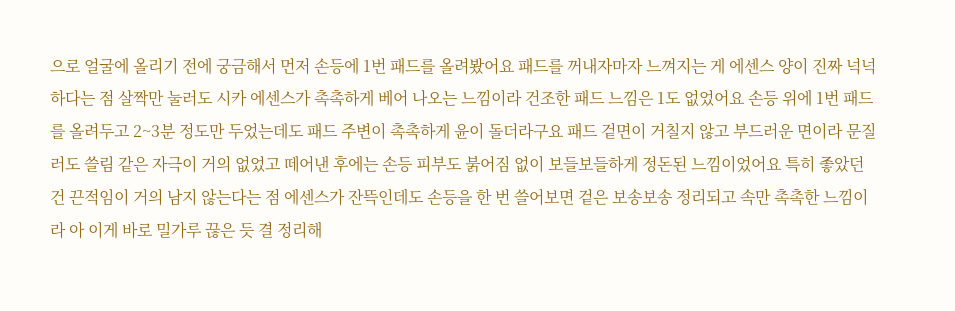으로 얼굴에 올리기 전에 궁금해서 먼저 손등에 1번 패드를 올려봤어요 패드를 꺼내자마자 느껴지는 게 에센스 양이 진짜 넉넉하다는 점 살짝만 눌러도 시카 에센스가 촉촉하게 베어 나오는 느낌이라 건조한 패드 느낌은 1도 없었어요 손등 위에 1번 패드를 올려두고 2~3분 정도만 두었는데도 패드 주변이 촉촉하게 윤이 돌더라구요 패드 겉면이 거칠지 않고 부드러운 면이라 문질러도 쓸림 같은 자극이 거의 없었고 떼어낸 후에는 손등 피부도 붉어짐 없이 보들보들하게 정돈된 느낌이었어요 특히 좋았던 건 끈적임이 거의 남지 않는다는 점 에센스가 잔뜩인데도 손등을 한 번 쓸어보면 겉은 보송보송 정리되고 속만 촉촉한 느낌이라 아 이게 바로 밀가루 끊은 듯 결 정리해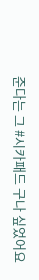준다는 그 #시카패드 구나 싶었어요